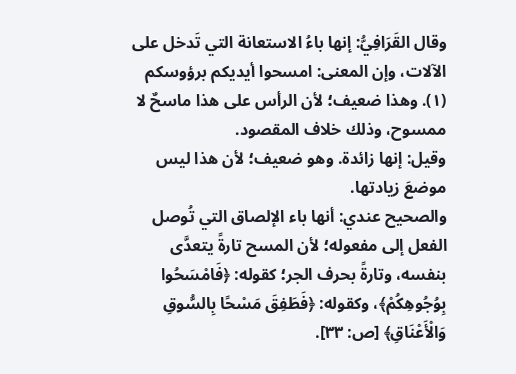وقال القَرَافِيُّ: إنها باءُ الاستعانة التي تَدخل على الآلات، وإن المعنى: امسحوا أيديكم برؤوسكم (١). وهذا ضعيف؛ لأن الرأس على هذا ماسحٌ لا ممسوح، وذلك خلاف المقصود.
وقيل: إنها زائدة. وهو ضعيف؛ لأن هذا ليس موضعَ زيادتها.
والصحيح عندي: أنها باء الإلصاق التي تُوصل الفعل إلى مفعوله؛ لأن المسح تارةً يتعدَّى بنفسه، وتارةً بحرف الجر؛ كقوله: ﴿فَامْسَحُوا بِوُجُوهِكُمْ﴾، وكقوله: ﴿فَطَفِقَ مَسْحًا بِالسُّوقِ وَالْأَعْنَاقِ﴾ [ص: ٣٣].